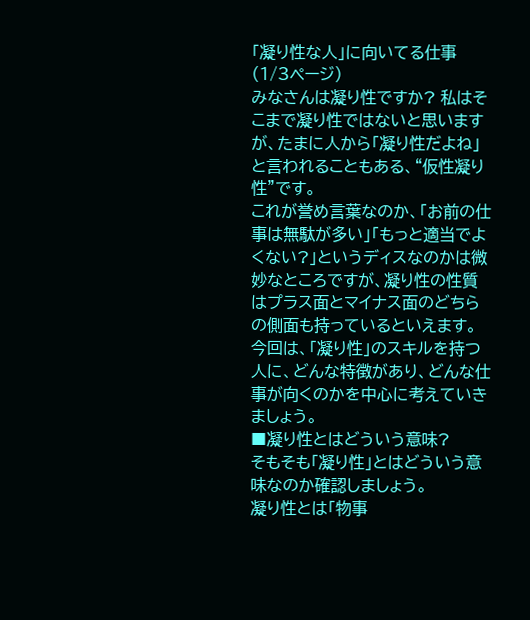「凝り性な人」に向いてる仕事 (1/3ページ)
みなさんは凝り性ですか? 私はそこまで凝り性ではないと思いますが、たまに人から「凝り性だよね」と言われることもある、“仮性凝り性”です。
これが誉め言葉なのか、「お前の仕事は無駄が多い」「もっと適当でよくない?」というディスなのかは微妙なところですが、凝り性の性質はプラス面とマイナス面のどちらの側面も持っているといえます。
今回は、「凝り性」のスキルを持つ人に、どんな特徴があり、どんな仕事が向くのかを中心に考えていきましょう。
■凝り性とはどういう意味?
そもそも「凝り性」とはどういう意味なのか確認しましょう。
凝り性とは「物事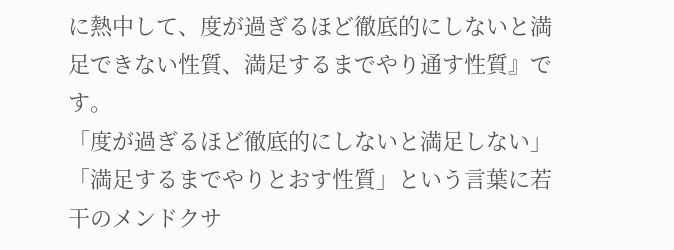に熱中して、度が過ぎるほど徹底的にしないと満足できない性質、満足するまでやり通す性質』です。
「度が過ぎるほど徹底的にしないと満足しない」「満足するまでやりとおす性質」という言葉に若干のメンドクサ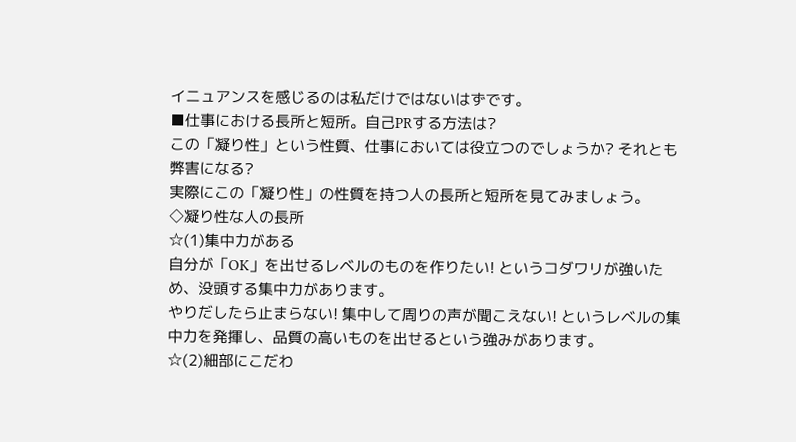イニュアンスを感じるのは私だけではないはずです。
■仕事における長所と短所。自己PRする方法は?
この「凝り性」という性質、仕事においては役立つのでしょうか? それとも弊害になる?
実際にこの「凝り性」の性質を持つ人の長所と短所を見てみましょう。
◇凝り性な人の長所
☆(1)集中力がある
自分が「OK」を出せるレベルのものを作りたい! というコダワリが強いため、没頭する集中力があります。
やりだしたら止まらない! 集中して周りの声が聞こえない! というレベルの集中力を発揮し、品質の高いものを出せるという強みがあります。
☆(2)細部にこだわ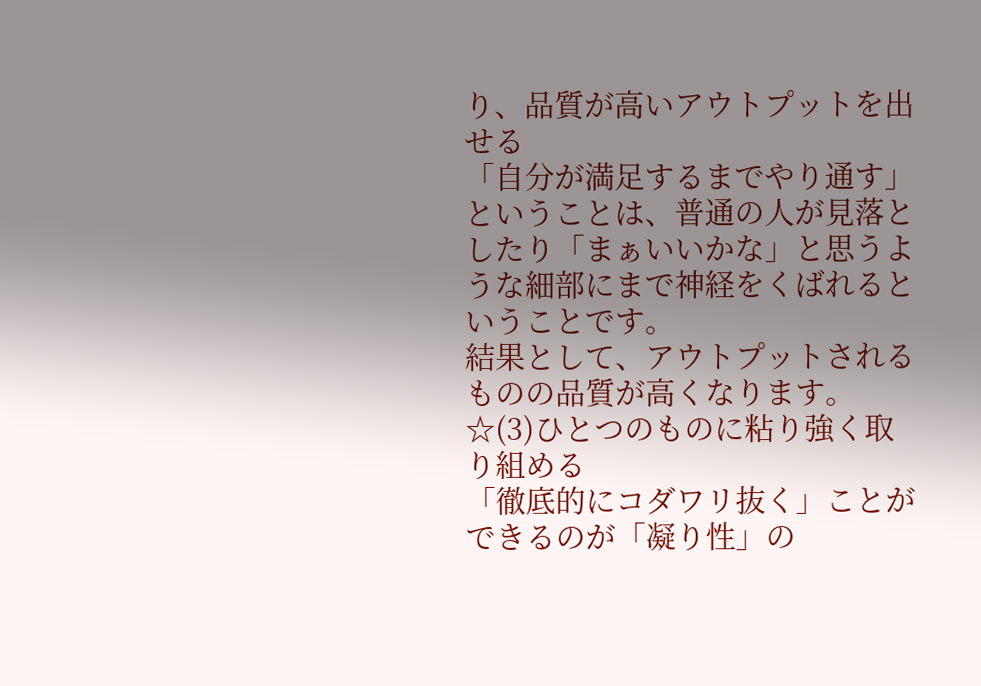り、品質が高いアウトプットを出せる
「自分が満足するまでやり通す」ということは、普通の人が見落としたり「まぁいいかな」と思うような細部にまで神経をくばれるということです。
結果として、アウトプットされるものの品質が高くなります。
☆(3)ひとつのものに粘り強く取り組める
「徹底的にコダワリ抜く」ことができるのが「凝り性」の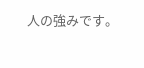人の強みです。